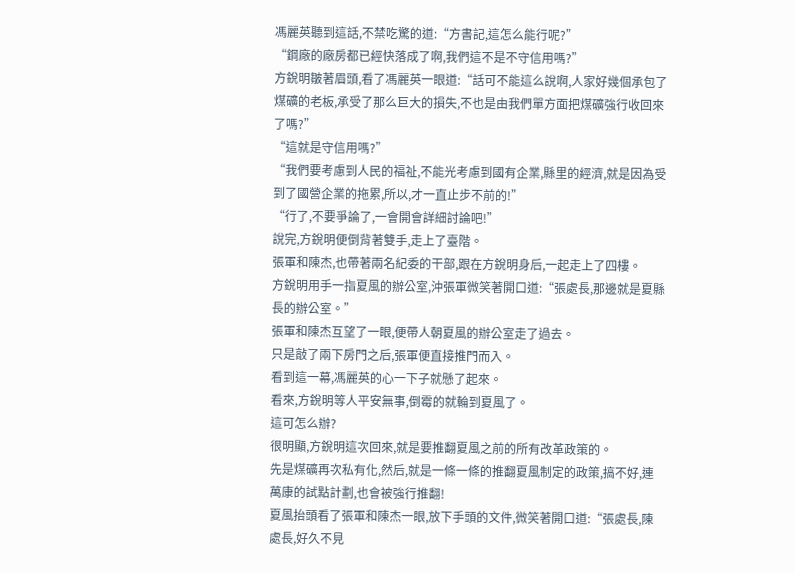馮麗英聽到這話,不禁吃驚的道:“方書記,這怎么能行呢?”
“鋼廠的廠房都已經快落成了啊,我們這不是不守信用嗎?”
方銳明皺著眉頭,看了馮麗英一眼道:“話可不能這么說啊,人家好幾個承包了煤礦的老板,承受了那么巨大的損失,不也是由我們單方面把煤礦強行收回來了嗎?”
“這就是守信用嗎?”
“我們要考慮到人民的福祉,不能光考慮到國有企業,縣里的經濟,就是因為受到了國營企業的拖累,所以,才一直止步不前的!”
“行了,不要爭論了,一會開會詳細討論吧!”
說完,方銳明便倒背著雙手,走上了臺階。
張軍和陳杰,也帶著兩名紀委的干部,跟在方銳明身后,一起走上了四樓。
方銳明用手一指夏風的辦公室,沖張軍微笑著開口道:“張處長,那邊就是夏縣長的辦公室。”
張軍和陳杰互望了一眼,便帶人朝夏風的辦公室走了過去。
只是敲了兩下房門之后,張軍便直接推門而入。
看到這一幕,馮麗英的心一下子就懸了起來。
看來,方銳明等人平安無事,倒霉的就輪到夏風了。
這可怎么辦?
很明顯,方銳明這次回來,就是要推翻夏風之前的所有改革政策的。
先是煤礦再次私有化,然后,就是一條一條的推翻夏風制定的政策,搞不好,連萬康的試點計劃,也會被強行推翻!
夏風抬頭看了張軍和陳杰一眼,放下手頭的文件,微笑著開口道:“張處長,陳處長,好久不見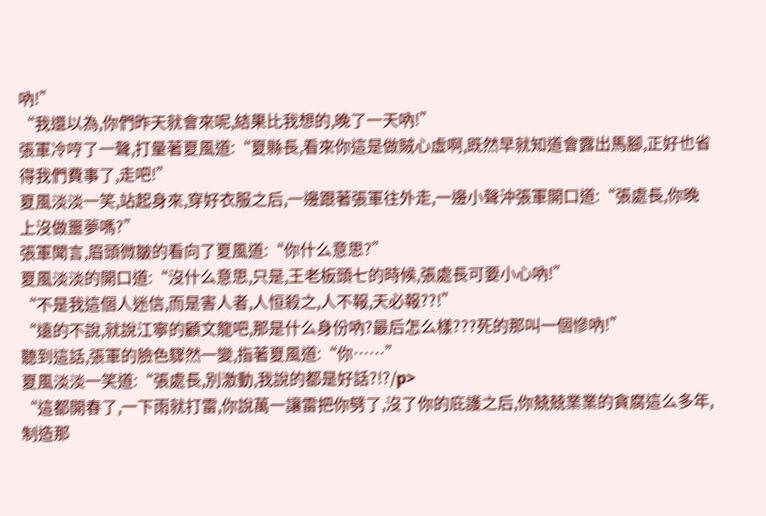吶!”
“我還以為,你們昨天就會來呢,結果比我想的,晚了一天吶!”
張軍冷哼了一聲,打量著夏風道:“夏縣長,看來你這是做賊心虛啊,既然早就知道會露出馬腳,正好也省得我們費事了,走吧!”
夏風淡淡一笑,站起身來,穿好衣服之后,一邊跟著張軍往外走,一邊小聲沖張軍開口道:“張處長,你晚上沒做噩夢嗎?”
張軍聞言,眉頭微皺的看向了夏風道:“你什么意思?”
夏風淡淡的開口道:“沒什么意思,只是,王老板頭七的時候,張處長可要小心吶!”
“不是我這個人迷信,而是害人者,人恒殺之,人不報,天必報??!”
“遠的不說,就說江寧的顧文龍吧,那是什么身份吶?最后怎么樣???死的那叫一個慘吶!”
聽到這話,張軍的臉色驟然一變,指著夏風道:“你……”
夏風淡淡一笑道:“張處長,別激動,我說的都是好話?!?/p>
“這都開春了,一下雨就打雷,你說萬一讓雷把你劈了,沒了你的庇護之后,你兢兢業業的貪腐這么多年,制造那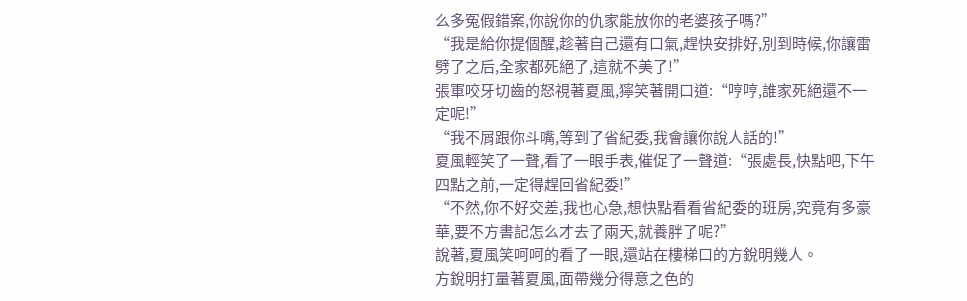么多冤假錯案,你說你的仇家能放你的老婆孩子嗎?”
“我是給你提個醒,趁著自己還有口氣,趕快安排好,別到時候,你讓雷劈了之后,全家都死絕了,這就不美了!”
張軍咬牙切齒的怒視著夏風,獰笑著開口道:“哼哼,誰家死絕還不一定呢!”
“我不屑跟你斗嘴,等到了省紀委,我會讓你說人話的!”
夏風輕笑了一聲,看了一眼手表,催促了一聲道:“張處長,快點吧,下午四點之前,一定得趕回省紀委!”
“不然,你不好交差,我也心急,想快點看看省紀委的班房,究竟有多豪華,要不方書記怎么才去了兩天,就養胖了呢?”
說著,夏風笑呵呵的看了一眼,還站在樓梯口的方銳明幾人。
方銳明打量著夏風,面帶幾分得意之色的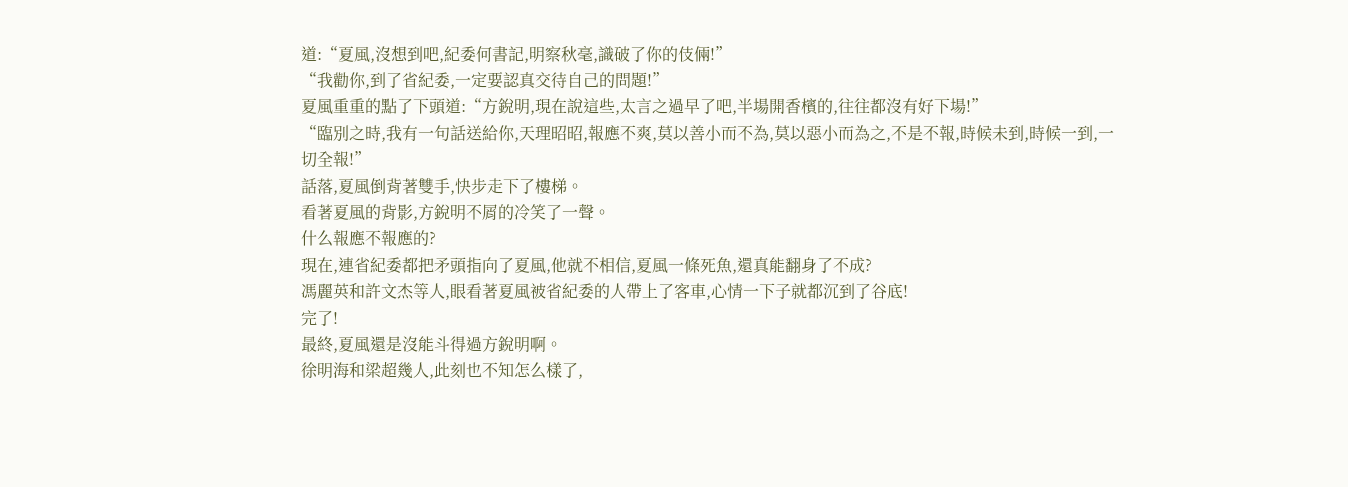道:“夏風,沒想到吧,紀委何書記,明察秋毫,識破了你的伎倆!”
“我勸你,到了省紀委,一定要認真交待自己的問題!”
夏風重重的點了下頭道:“方銳明,現在說這些,太言之過早了吧,半場開香檳的,往往都沒有好下場!”
“臨別之時,我有一句話送給你,天理昭昭,報應不爽,莫以善小而不為,莫以惡小而為之,不是不報,時候未到,時候一到,一切全報!”
話落,夏風倒背著雙手,快步走下了樓梯。
看著夏風的背影,方銳明不屑的冷笑了一聲。
什么報應不報應的?
現在,連省紀委都把矛頭指向了夏風,他就不相信,夏風一條死魚,還真能翻身了不成?
馮麗英和許文杰等人,眼看著夏風被省紀委的人帶上了客車,心情一下子就都沉到了谷底!
完了!
最終,夏風還是沒能斗得過方銳明啊。
徐明海和梁超幾人,此刻也不知怎么樣了,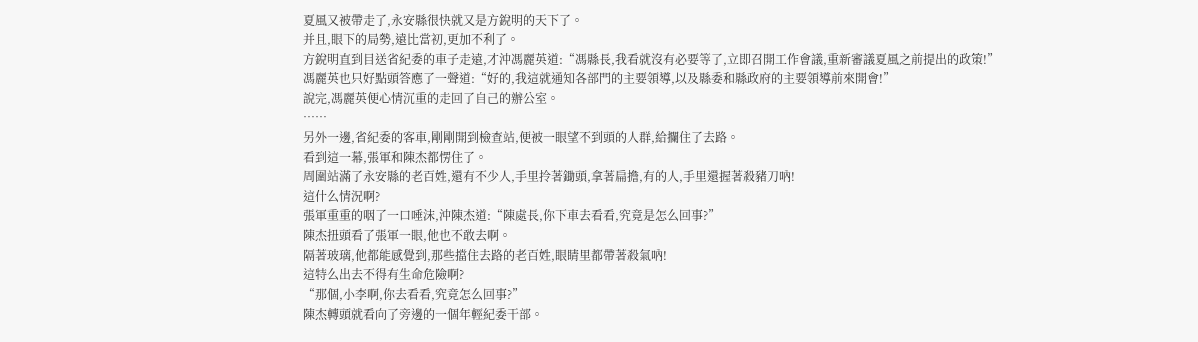夏風又被帶走了,永安縣很快就又是方銳明的天下了。
并且,眼下的局勢,遠比當初,更加不利了。
方銳明直到目送省紀委的車子走遠,才沖馮麗英道:“馮縣長,我看就沒有必要等了,立即召開工作會議,重新審議夏風之前提出的政策!”
馮麗英也只好點頭答應了一聲道:“好的,我這就通知各部門的主要領導,以及縣委和縣政府的主要領導前來開會!”
說完,馮麗英便心情沉重的走回了自己的辦公室。
……
另外一邊,省紀委的客車,剛剛開到檢查站,便被一眼望不到頭的人群,給攔住了去路。
看到這一幕,張軍和陳杰都愣住了。
周圍站滿了永安縣的老百姓,還有不少人,手里拎著鋤頭,拿著扁擔,有的人,手里還握著殺豬刀吶!
這什么情況啊?
張軍重重的咽了一口唾沫,沖陳杰道:“陳處長,你下車去看看,究竟是怎么回事?”
陳杰扭頭看了張軍一眼,他也不敢去啊。
隔著玻璃,他都能感覺到,那些擋住去路的老百姓,眼睛里都帶著殺氣吶!
這特么出去不得有生命危險啊?
“那個,小李啊,你去看看,究竟怎么回事?”
陳杰轉頭就看向了旁邊的一個年輕紀委干部。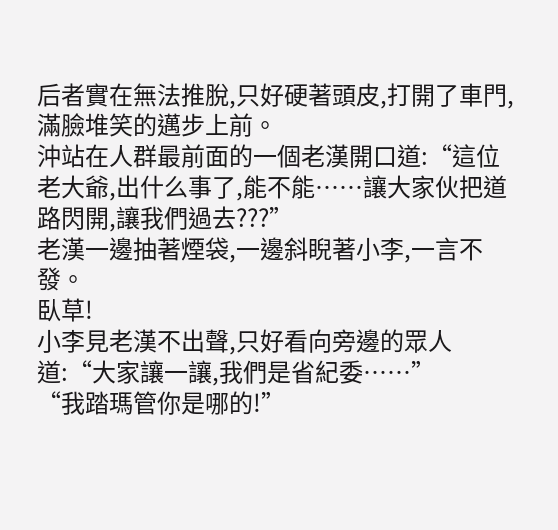后者實在無法推脫,只好硬著頭皮,打開了車門,滿臉堆笑的邁步上前。
沖站在人群最前面的一個老漢開口道:“這位老大爺,出什么事了,能不能……讓大家伙把道路閃開,讓我們過去???”
老漢一邊抽著煙袋,一邊斜睨著小李,一言不發。
臥草!
小李見老漢不出聲,只好看向旁邊的眾人道:“大家讓一讓,我們是省紀委……”
“我踏瑪管你是哪的!”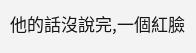他的話沒說完,一個紅臉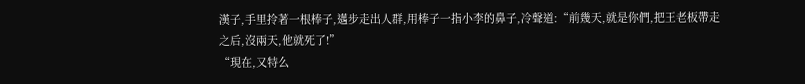漢子,手里拎著一根棒子,邁步走出人群,用棒子一指小李的鼻子,冷聲道:“前幾天,就是你們,把王老板帶走之后,沒兩天,他就死了!”
“現在,又特么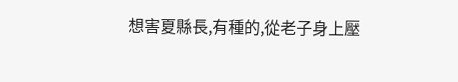想害夏縣長,有種的,從老子身上壓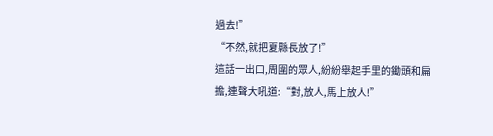過去!”
“不然,就把夏縣長放了!”
這話一出口,周圍的眾人,紛紛舉起手里的鋤頭和扁擔,連聲大吼道:“對,放人,馬上放人!”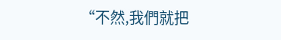“不然,我們就把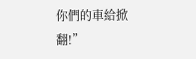你們的車給掀翻!”